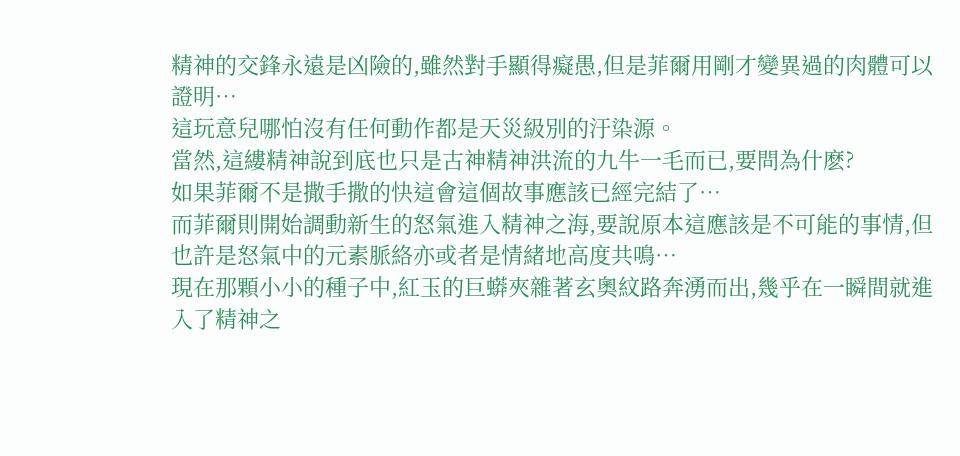精神的交鋒永遠是凶險的,雖然對手顯得癡愚,但是菲爾用剛才變異過的肉體可以證明…
這玩意兒哪怕沒有任何動作都是天災級別的汙染源。
當然,這縷精神說到底也只是古神精神洪流的九牛一毛而已,要問為什麽?
如果菲爾不是撒手撒的快這會這個故事應該已經完結了…
而菲爾則開始調動新生的怒氣進入精神之海,要說原本這應該是不可能的事情,但也許是怒氣中的元素脈絡亦或者是情緒地高度共鳴…
現在那顆小小的種子中,紅玉的巨蟒夾雜著玄奧紋路奔湧而出,幾乎在一瞬間就進入了精神之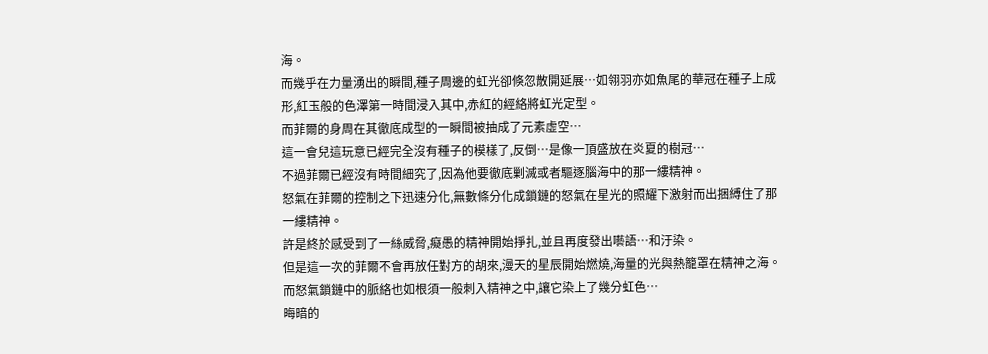海。
而幾乎在力量湧出的瞬間,種子周邊的虹光卻倏忽散開延展…如翎羽亦如魚尾的華冠在種子上成形,紅玉般的色澤第一時間浸入其中,赤紅的經絡將虹光定型。
而菲爾的身周在其徹底成型的一瞬間被抽成了元素虛空…
這一會兒這玩意已經完全沒有種子的模樣了,反倒…是像一頂盛放在炎夏的樹冠…
不過菲爾已經沒有時間細究了,因為他要徹底剿滅或者驅逐腦海中的那一縷精神。
怒氣在菲爾的控制之下迅速分化,無數條分化成鎖鏈的怒氣在星光的照耀下激射而出捆縛住了那一縷精神。
許是終於感受到了一絲威脅,癡愚的精神開始掙扎,並且再度發出囈語…和汙染。
但是這一次的菲爾不會再放任對方的胡來,漫天的星辰開始燃燒,海量的光與熱籠罩在精神之海。
而怒氣鎖鏈中的脈絡也如根須一般刺入精神之中,讓它染上了幾分虹色…
晦暗的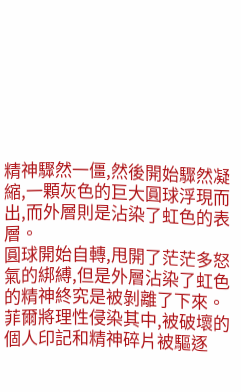精神驟然一僵,然後開始驟然凝縮,一顆灰色的巨大圓球浮現而出,而外層則是沾染了虹色的表層。
圓球開始自轉,甩開了茫茫多怒氣的綁縛,但是外層沾染了虹色的精神終究是被剝離了下來。
菲爾將理性侵染其中,被破壞的個人印記和精神碎片被驅逐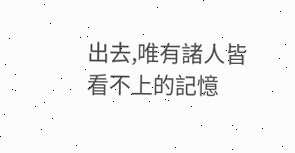出去,唯有諸人皆看不上的記憶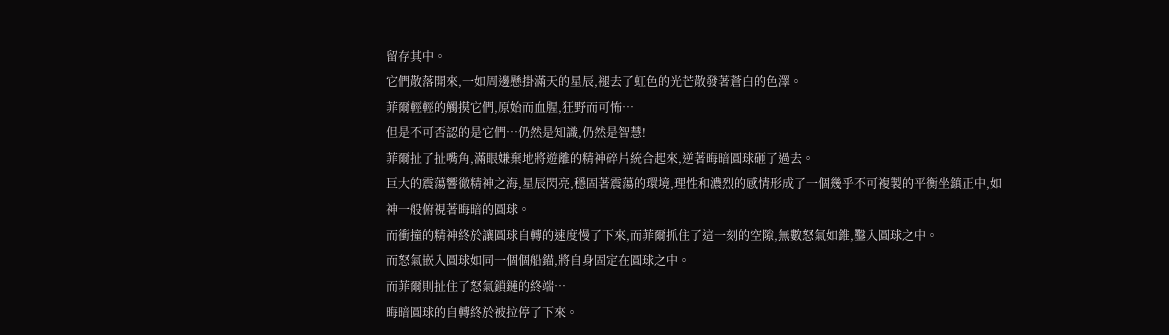留存其中。
它們散落開來,一如周邊懸掛滿天的星辰,褪去了虹色的光芒散發著蒼白的色澤。
菲爾輕輕的觸摸它們,原始而血腥,狂野而可怖…
但是不可否認的是它們…仍然是知識,仍然是智慧!
菲爾扯了扯嘴角,滿眼嫌棄地將遊離的精神碎片統合起來,逆著晦暗圓球砸了過去。
巨大的震蕩響徹精神之海,星辰閃亮,穩固著震蕩的環境,理性和濃烈的感情形成了一個幾乎不可複製的平衡坐鎮正中,如神一般俯視著晦暗的圓球。
而衝撞的精神終於讓圓球自轉的速度慢了下來,而菲爾抓住了這一刻的空隙,無數怒氣如錐,鑿入圓球之中。
而怒氣嵌入圓球如同一個個船錨,將自身固定在圓球之中。
而菲爾則扯住了怒氣鎖鏈的終端…
晦暗圓球的自轉終於被拉停了下來。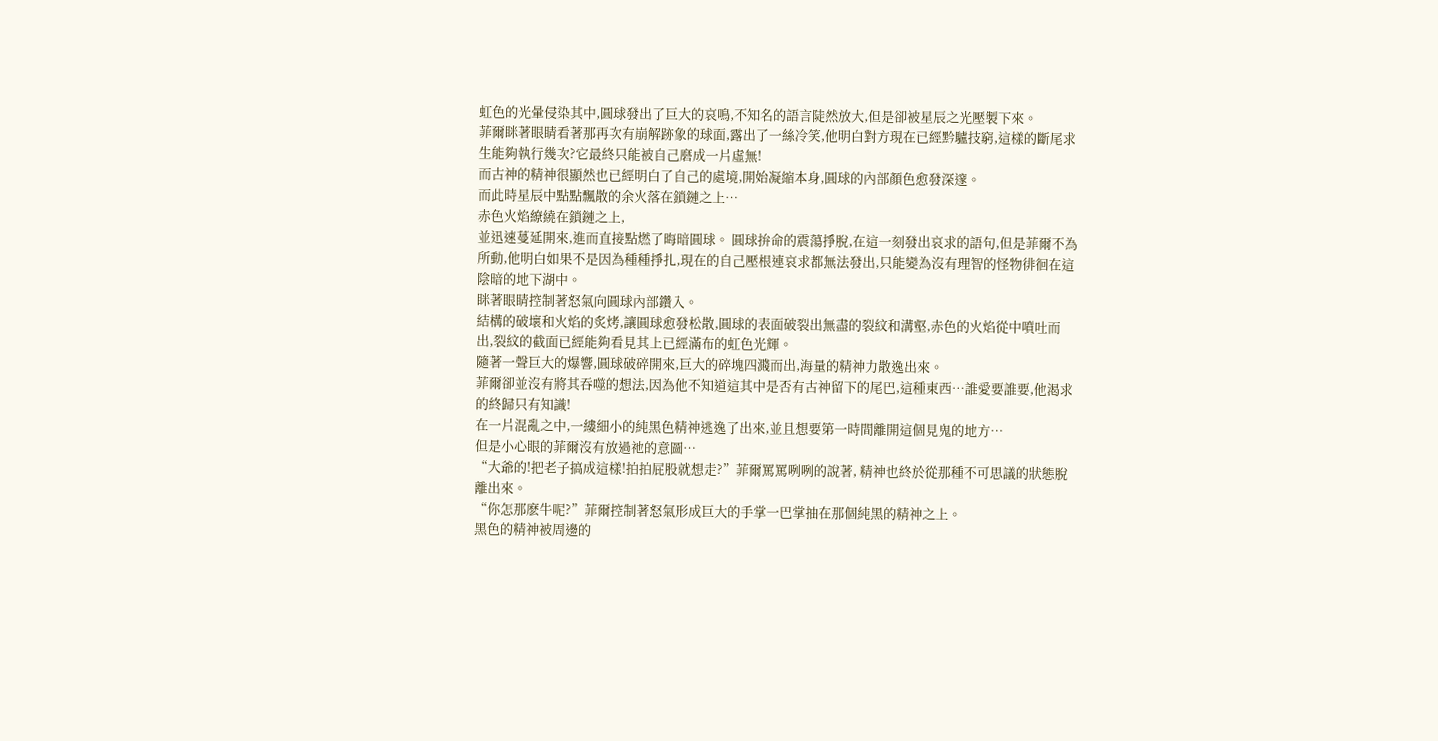虹色的光暈侵染其中,圓球發出了巨大的哀鳴,不知名的語言陡然放大,但是卻被星辰之光壓製下來。
菲爾眯著眼睛看著那再次有崩解跡象的球面,露出了一絲冷笑,他明白對方現在已經黔驢技窮,這樣的斷尾求生能夠執行幾次?它最終只能被自己磨成一片虛無!
而古神的精神很顯然也已經明白了自己的處境,開始凝縮本身,圓球的內部顏色愈發深邃。
而此時星辰中點點飄散的余火落在鎖鏈之上…
赤色火焰繚繞在鎖鏈之上,
並迅速蔓延開來,進而直接點燃了晦暗圓球。 圓球拚命的震蕩掙脫,在這一刻發出哀求的語句,但是菲爾不為所動,他明白如果不是因為種種掙扎,現在的自己壓根連哀求都無法發出,只能變為沒有理智的怪物徘徊在這陰暗的地下湖中。
眯著眼睛控制著怒氣向圓球內部鑽入。
結構的破壞和火焰的炙烤,讓圓球愈發松散,圓球的表面破裂出無盡的裂紋和溝壑,赤色的火焰從中噴吐而出,裂紋的截面已經能夠看見其上已經滿布的虹色光輝。
隨著一聲巨大的爆響,圓球破碎開來,巨大的碎塊四濺而出,海量的精神力散逸出來。
菲爾卻並沒有將其吞噬的想法,因為他不知道這其中是否有古神留下的尾巴,這種東西…誰愛要誰要,他渴求的終歸只有知識!
在一片混亂之中,一縷細小的純黑色精神逃逸了出來,並且想要第一時間離開這個見鬼的地方…
但是小心眼的菲爾沒有放過祂的意圖…
“大爺的!把老子搞成這樣!拍拍屁股就想走?”菲爾罵罵咧咧的說著, 精神也終於從那種不可思議的狀態脫離出來。
“你怎那麽牛呢?”菲爾控制著怒氣形成巨大的手掌一巴掌抽在那個純黑的精神之上。
黑色的精神被周邊的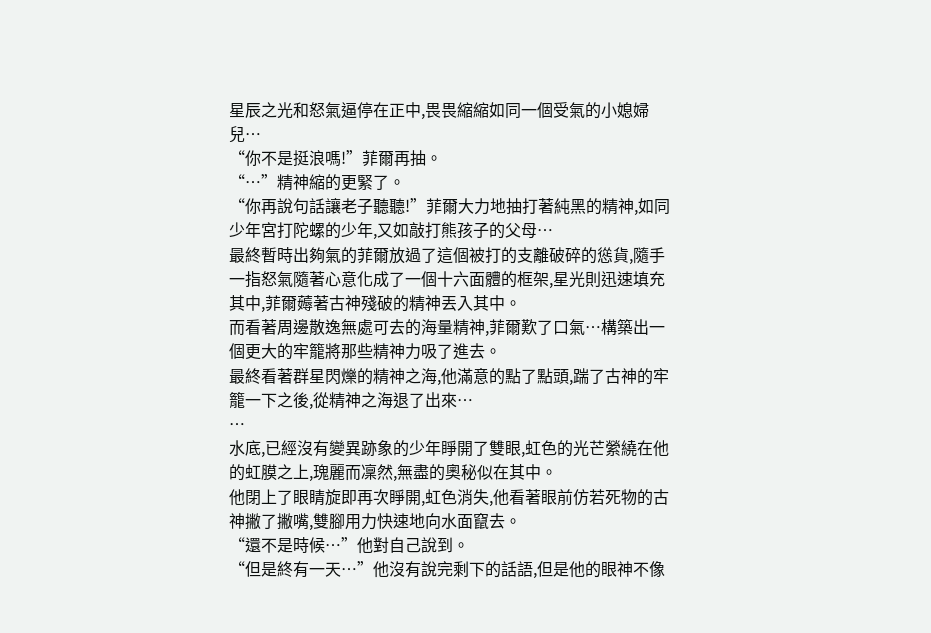星辰之光和怒氣逼停在正中,畏畏縮縮如同一個受氣的小媳婦兒…
“你不是挺浪嗎!”菲爾再抽。
“…”精神縮的更緊了。
“你再說句話讓老子聽聽!”菲爾大力地抽打著純黑的精神,如同少年宮打陀螺的少年,又如敲打熊孩子的父母…
最終暫時出夠氣的菲爾放過了這個被打的支離破碎的慫貨,隨手一指怒氣隨著心意化成了一個十六面體的框架,星光則迅速填充其中,菲爾薅著古神殘破的精神丟入其中。
而看著周邊散逸無處可去的海量精神,菲爾歎了口氣…構築出一個更大的牢籠將那些精神力吸了進去。
最終看著群星閃爍的精神之海,他滿意的點了點頭,踹了古神的牢籠一下之後,從精神之海退了出來…
…
水底,已經沒有變異跡象的少年睜開了雙眼,虹色的光芒縈繞在他的虹膜之上,瑰麗而凜然,無盡的奧秘似在其中。
他閉上了眼睛旋即再次睜開,虹色消失,他看著眼前仿若死物的古神撇了撇嘴,雙腳用力快速地向水面竄去。
“還不是時候…”他對自己說到。
“但是終有一天…”他沒有說完剩下的話語,但是他的眼神不像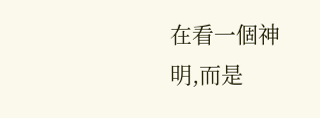在看一個神明,而是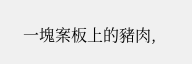一塊案板上的豬肉,